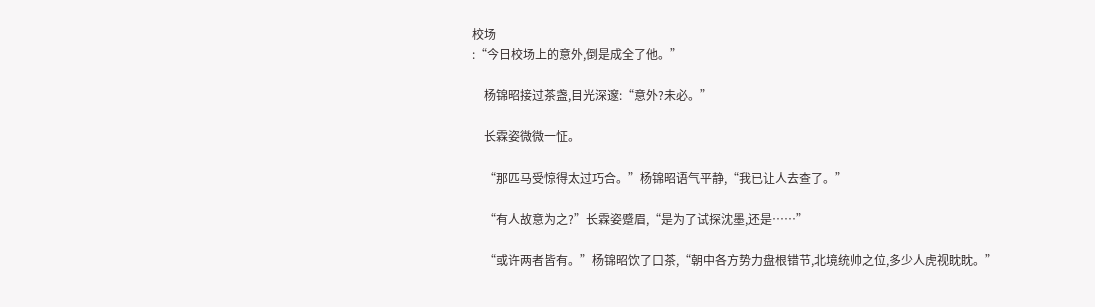校场
:“今日校场上的意外,倒是成全了他。”

    杨锦昭接过茶盏,目光深邃:“意外?未必。”

    长霖姿微微一怔。

    “那匹马受惊得太过巧合。”杨锦昭语气平静,“我已让人去查了。”

    “有人故意为之?”长霖姿蹙眉,“是为了试探沈墨,还是……”

    “或许两者皆有。”杨锦昭饮了口茶,“朝中各方势力盘根错节,北境统帅之位,多少人虎视眈眈。”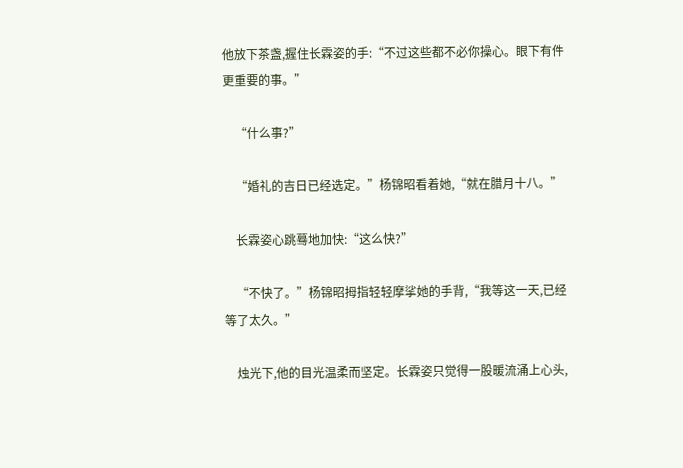他放下茶盏,握住长霖姿的手:“不过这些都不必你操心。眼下有件更重要的事。”

    “什么事?”

    “婚礼的吉日已经选定。”杨锦昭看着她,“就在腊月十八。”

    长霖姿心跳蓦地加快:“这么快?”

    “不快了。”杨锦昭拇指轻轻摩挲她的手背,“我等这一天,已经等了太久。”

    烛光下,他的目光温柔而坚定。长霖姿只觉得一股暖流涌上心头,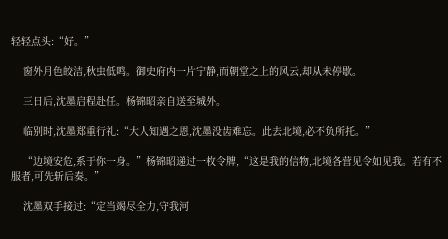轻轻点头:“好。”

    窗外月色皎洁,秋虫低鸣。御史府内一片宁静,而朝堂之上的风云,却从未停歇。

    三日后,沈墨启程赴任。杨锦昭亲自送至城外。

    临别时,沈墨郑重行礼:“大人知遇之恩,沈墨没齿难忘。此去北境,必不负所托。”

    “边境安危,系于你一身。”杨锦昭递过一枚令牌,“这是我的信物,北境各营见令如见我。若有不服者,可先斩后奏。”

    沈墨双手接过:“定当竭尽全力,守我河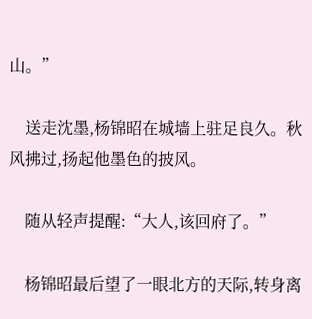山。”

    送走沈墨,杨锦昭在城墙上驻足良久。秋风拂过,扬起他墨色的披风。

    随从轻声提醒:“大人,该回府了。”

    杨锦昭最后望了一眼北方的天际,转身离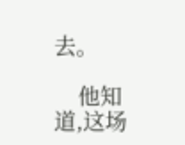去。

    他知道,这场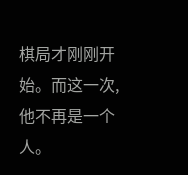棋局才刚刚开始。而这一次,他不再是一个人。